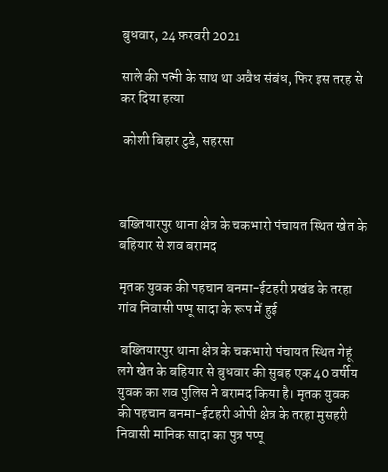बुधवार, 24 फ़रवरी 2021

साले की पत्नी के साथ था अवैध संबंध, फिर इस तरह से कर दिया हत्या

 कोशी बिहार टुडे, सहरसा



बख्तियारपुर थाना क्षेत्र के चकभारो पंचायत स्थित खेत के बहियार से शव बरामद

मृतक युवक की पहचान बनमा-ईटहरी प्रखंड के तरहा गांव निवासी पप्पू सादा के रूप में हुई

 बख्तियारपुर थाना क्षेत्र के चकभारो पंचायत स्थित गेहूं लगे खेत के बहियार से बुधवार की सुबह एक 40 वर्षीय युवक का शव पुलिस ने बरामद किया है। मृतक युवक की पहचान बनमा-ईटहरी ओपी क्षेत्र के तरहा मुसहरी निवासी मानिक सादा का पुत्र पप्पू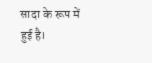सादा के रूप में हुई है।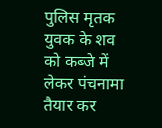पुलिस मृतक युवक के शव को कब्जे में लेकर पंचनामा तैयार कर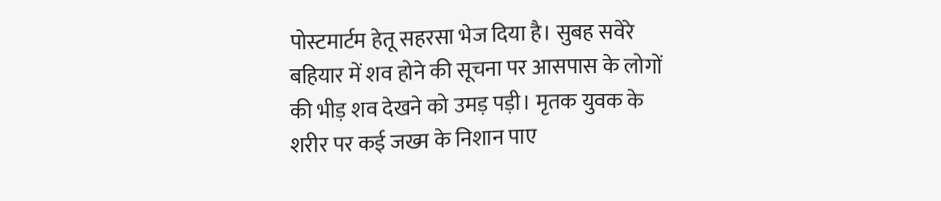पोस्टमार्टम हेतू सहरसा भेज दिया है। सुबह सवेरे बहियार में शव होने की सूचना पर आसपास के लोगों की भीड़ शव देखने को उमड़ पड़ी। मृतक युवक के शरीर पर कई जख्म के निशान पाए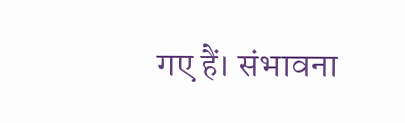गए हैं। संभावना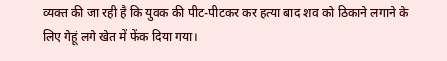व्यक्त की जा रही है कि युवक की पीट-पीटकर कर हत्या बाद शव को ठिकाने लगाने के लिए गेहूं लगे खेत में फेंक दिया गया।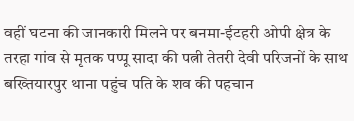वहीं घटना की जानकारी मिलने पर बनमा-ईटहरी ओपी क्षेत्र के तरहा गांव से मृतक पप्पू सादा की पत्नी तेतरी देवी परिजनों के साथ बख्तियारपुर थाना पहुंच पति के शव की पहचान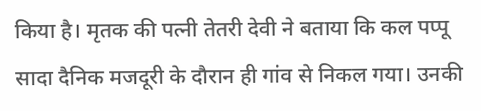किया है। मृतक की पत्नी तेतरी देवी ने बताया कि कल पप्पू सादा दैनिक मजदूरी के दौरान ही गांव से निकल गया। उनकी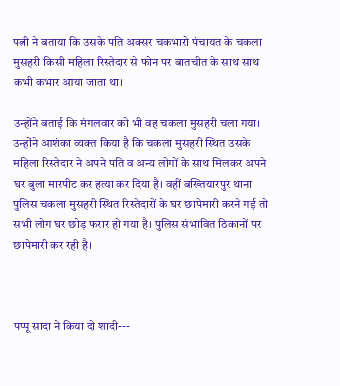पत्नी ने बताया कि उसके पति अक्सर चकभारो पंचायत के चकला मुसहरी किसी महिला रिस्तेदार से फोन पर बातचीत के साथ साथ कभी कभार आया जाता था।

उन्होंने बताई कि मंगलवार को भी वह चकला मुसहरी चला गया। उन्होंने आशंका व्यक्त किया है कि चकला मुसहरी स्थित उसके महिला रिस्तेदार ने अपने पति व अन्य लोगों के साथ मिलकर अपने घर बुला मारपीट कर हत्या कर दिया है। वहीं बख्तियारपुर थाना पुलिस चकला मुसहरी स्थित रिस्तेदारों के घर छापेमारी करने गई तो सभी लोग घर छोड़ फरार हो गया है। पुलिस संभावित ठिकानों पर छापेमारी कर रही है।



पप्पू सादा ने किया दो शादी---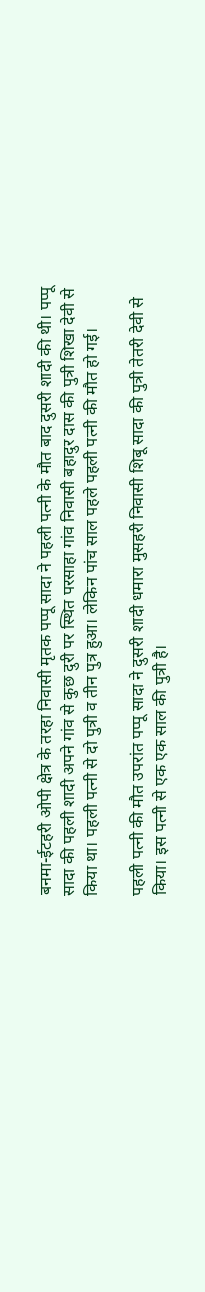बनमा-ईटहरी ओपी क्षेत्र के तरहा निवासी मृतक पप्पू सादा ने पहली पत्नी के मौत बाद दुसरी शादी की थी। पप्पू सादा की पहली शादी अपने गांव से कुछ दुरी पर स्थित परसाहा गांव निवासी बहादुर दास की पुत्री शिखा देवी से किया था। पहली पत्नी से दो पुत्री व तीन पुत्र हुआ। लेकिन पांच साल पहले पहली पत्नी की मौत हो गई।

पहली पत्नी की मौत उपरांत पप्पू सादा ने दुसरी शादी धमारा मुसहरी निवासी शिबू सादा की पुत्री तेतरी देवी से किया। इस पत्नी से एक एक साल की पुत्री है।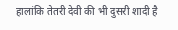हालांकि तेतरी देवी की भी दुसरी शादी है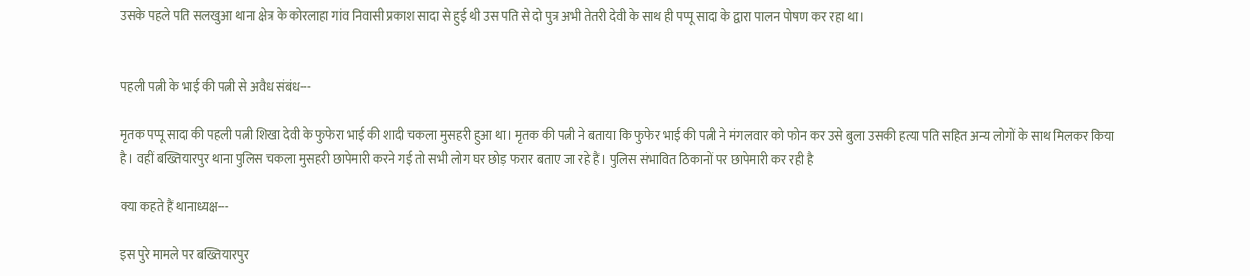उसके पहले पति सलखुआ थाना क्षेत्र के कोरलाहा गांव निवासी प्रकाश सादा से हुई थी उस पति से दो पुत्र अभी तेतरी देवी के साथ ही पप्पू सादा के द्वारा पालन पोषण कर रहा था।


पहली पत्नी के भाई की पत्नी से अवैध संबंध---

मृतक पप्पू सादा की पहली पत्नी शिखा देवी के फुफेरा भाई की शादी चकला मुसहरी हुआ था। मृतक की पत्नी ने बताया कि फुफेर भाई की पत्नी ने मंगलवार को फोन कर उसे बुला उसकी हत्या पति सहित अन्य लोगों के साथ मिलकर किया है। वहीं बख्तियारपुर थाना पुलिस चकला मुसहरी छापेमारी करने गई तो सभी लोग घर छोड़ फरार बताए जा रहे हैं। पुलिस संभावित ठिकानों पर छापेमारी कर रही है

क्या कहते हैं थानाध्यक्ष---

इस पुरे मामले पर बख्तियारपुर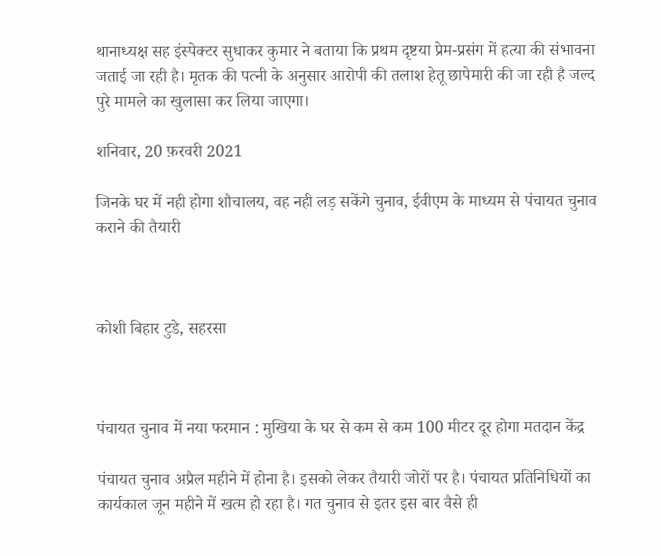थानाध्यक्ष सह इंस्पेक्टर सुधाकर कुमार ने बताया कि प्रथम दृष्टया प्रेम-प्रसंग में हत्या की संभावना जताई जा रही है। मृतक की पत्नी के अनुसार आरोपी की तलाश हेतू छापेमारी की जा रही है जल्द पुरे मामले का खुलासा कर लिया जाएगा।

शनिवार, 20 फ़रवरी 2021

जिनके घर में नही होगा शौचालय, वह नही लड़ सकेंगे चुनाव, ईवीएम के माध्यम से पंचायत चुनाव कराने की तैयारी



कोशी बिहार टुडे, सहरसा



पंचायत चुनाव में नया फरमान : मुखिया के घर से कम से कम 100 मीटर दूर होगा मतदान केंद्र

पंचायत चुनाव अप्रैल महीने में होना है। इसको लेकर तैयारी जोरों पर है। पंचायत प्रतिनिधियों का कार्यकाल जून महीने में खत्म हो रहा है। गत चुनाव से इतर इस बार वैसे ही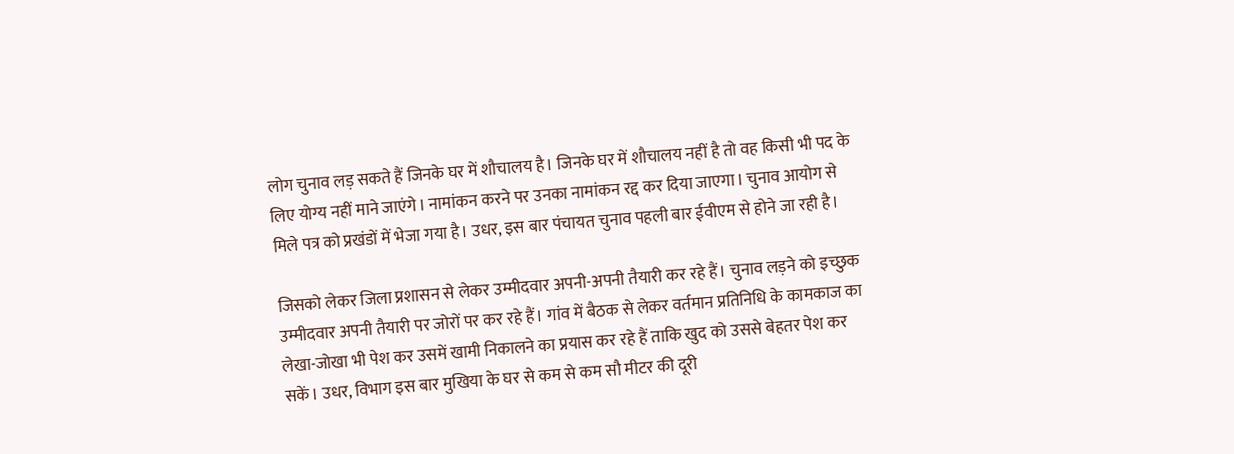लोग चुनाव लड़ सकते हैं जिनके घर में शौचालय है। जिनके घर में शौचालय नहीं है तो वह किसी भी पद के लिए योग्य नहीं माने जाएंगे। नामांकन करने पर उनका नामांकन रद्द कर दिया जाएगा। चुनाव आयोग से मिले पत्र को प्रखंडों में भेजा गया है। उधर, इस बार पंचायत चुनाव पहली बार ईवीएम से होने जा रही है।

जिसको लेकर जिला प्रशासन से लेकर उम्मीदवार अपनी-अपनी तैयारी कर रहे हैं। चुनाव लड़ने को इच्छुक उम्मीदवार अपनी तैयारी पर जोरों पर कर रहे हैं। गांव में बैठक से लेकर वर्तमान प्रतिनिधि के कामकाज का लेखा-जोखा भी पेश कर उसमें खामी निकालने का प्रयास कर रहे हैं ताकि खुद को उससे बेहतर पेश कर सकें। उधर, विभाग इस बार मुखिया के घर से कम से कम सौ मीटर की दूरी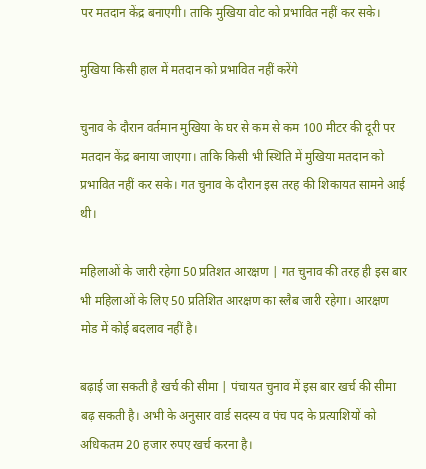पर मतदान केंद्र बनाएगी। ताकि मुखिया वोट को प्रभावित नहीं कर सके।

मुखिया किसी हाल में मतदान को प्रभावित नहीं करेंगे

चुनाव के दौरान वर्तमान मुखिया के घर से कम से कम 100 मीटर की दूरी पर मतदान केंद्र बनाया जाएगा। ताकि किसी भी स्थिति में मुखिया मतदान को प्रभावित नहीं कर सके। गत चुनाव के दौरान इस तरह की शिकायत सामने आई थी।

महिलाओं के जारी रहेगा 50 प्रतिशत आरक्षण | गत चुनाव की तरह ही इस बार भी महिलाओं के लिए 50 प्रतिशित आरक्षण का स्लैब जारी रहेगा। आरक्षण मोड में कोई बदलाव नहीं है।

बढ़ाई जा सकती है खर्च की सीमा | पंचायत चुनाव में इस बार खर्च की सीमा बढ़ सकती है। अभी के अनुसार वार्ड सदस्य व पंच पद के प्रत्याशियों को अधिकतम 20 हजार रुपए खर्च करना है।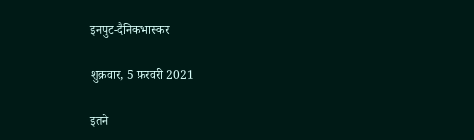इनपुट-दैनिकभास्कर

शुक्रवार, 5 फ़रवरी 2021

इतने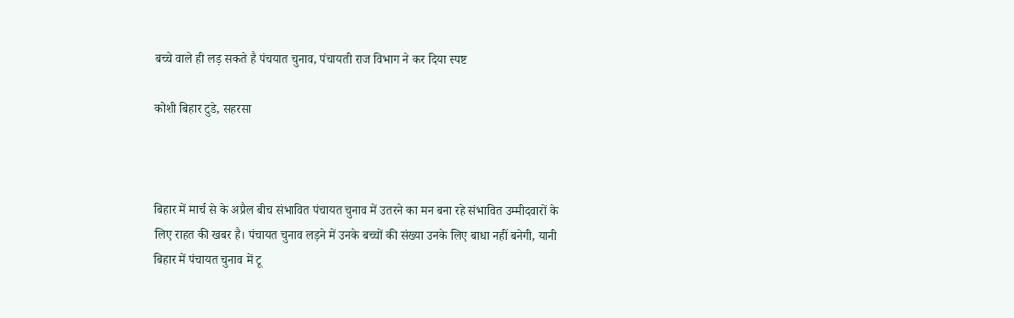बच्चे वाले ही लड़ सकते है पंचयात चुनाव, पंचायती राज विभाग ने कर दिया स्पष्ट

कोशी बिहार टुडे, सहरसा



बिहार में मार्च से के अप्रैल बीच संभावित पंचायत चुनाव में उतरने का मन बना रहे संभावित उम्मीदवारों के लिए राहत की खबर है। पंचायत चुनाव लड़ने में उनके बच्चों की संख्या उनके लिए बाधा नहीं बनेगी, यानी बिहार में पंचायत चुनाव में टू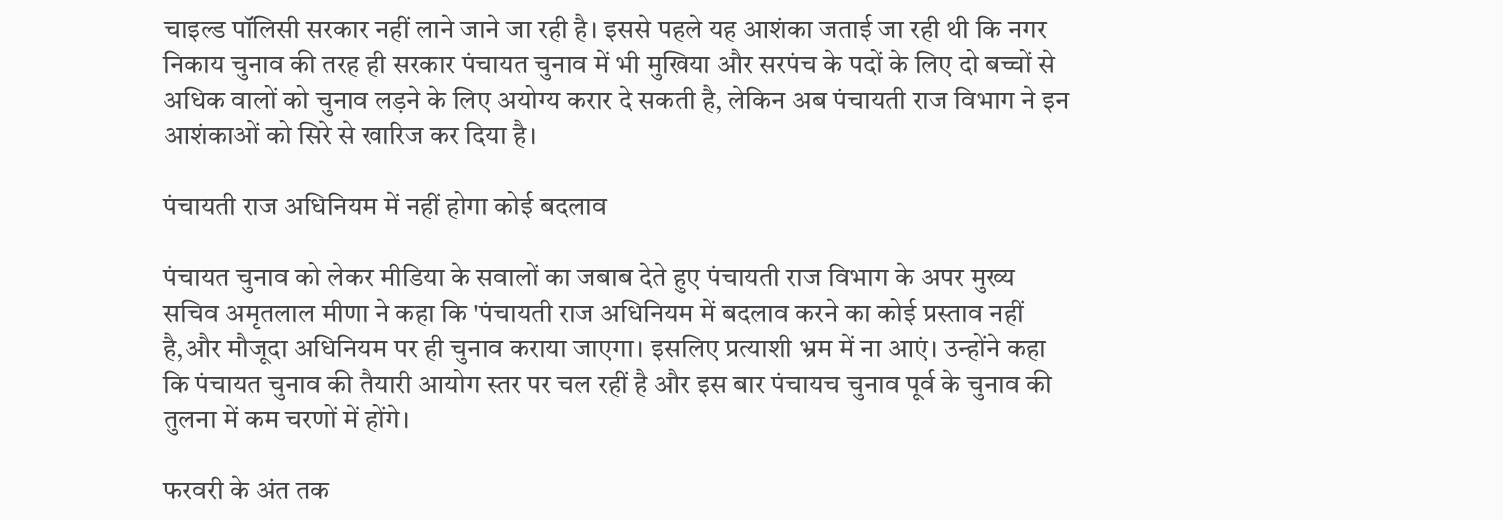चाइल्ड पॉलिसी सरकार नहीं लाने जाने जा रही है। इससे पहले यह आशंका जताई जा रही थी कि नगर निकाय चुनाव की तरह ही सरकार पंचायत चुनाव में भी मुखिया और सरपंच के पदों के लिए दो बच्चों से अधिक वालों को चुनाव लड़ने के लिए अयोग्य करार दे सकती है, लेकिन अब पंचायती राज विभाग ने इन आशंकाओं को सिरे से खारिज कर दिया है।

पंचायती राज अधिनियम में नहीं होगा कोई बदलाव

पंचायत चुनाव को लेकर मीडिया के सवालों का जबाब देते हुए पंचायती राज विभाग के अपर मुख्य सचिव अमृतलाल मीणा ने कहा कि 'पंचायती राज अधिनियम में बदलाव करने का कोई प्रस्ताव नहीं है,और मौजूदा अधिनियम पर ही चुनाव कराया जाएगा। इसलिए प्रत्याशी भ्रम में ना आएं। उन्होंने कहा कि पंचायत चुनाव की तैयारी आयोग स्तर पर चल रहीं है और इस बार पंचायच चुनाव पूर्व के चुनाव की तुलना में कम चरणों में होंगे।

फरवरी के अंत तक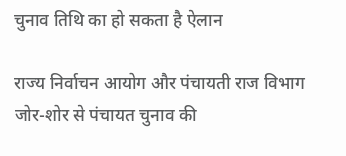चुनाव तिथि का हो सकता है ऐलान

राज्य निर्वाचन आयोग और पंचायती राज विभाग जोर-शोर से पंचायत चुनाव की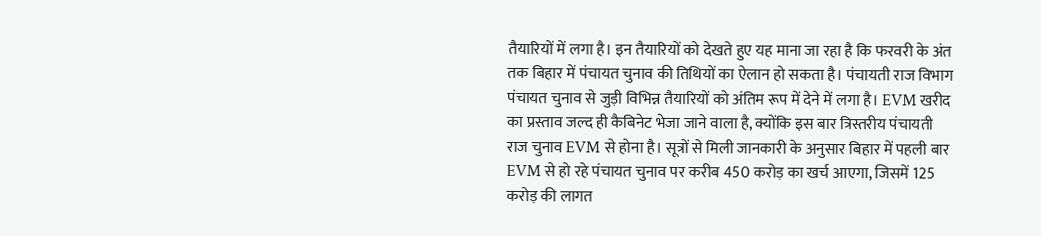तैयारियों में लगा है। इन तैयारियों को देखते हुए यह माना जा रहा है कि फरवरी के अंत तक बिहार में पंचायत चुनाव की तिथियों का ऐलान हो सकता है। पंचायती राज विभाग पंचायत चुनाव से जुड़ी विभिन्न तैयारियों को अंतिम रूप में देने में लगा है। EVM खरीद का प्रस्ताव जल्द ही कैबिनेट भेजा जाने वाला है, क्योंकि इस बार त्रिस्तरीय पंचायती राज चुनाव EVM से होना है। सूत्रों से मिली जानकारी के अनुसार बिहार में पहली बार EVM से हो रहे पंचायत चुनाव पर करीब 450 करोड़ का खर्च आएगा, जिसमें 125 करोड़ की लागत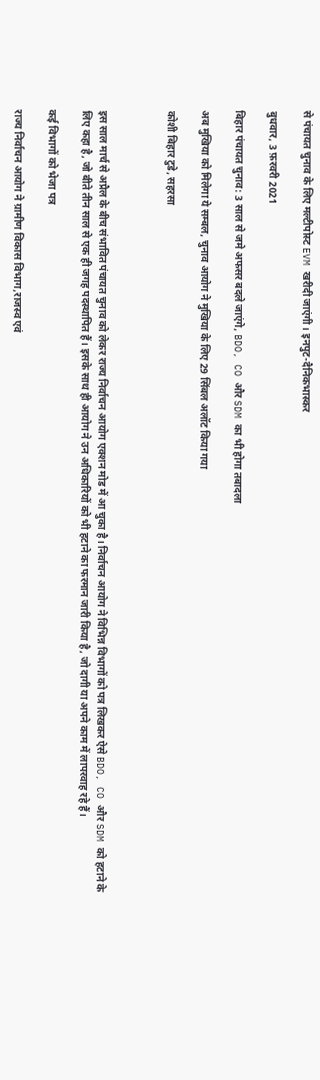से पंचायत चुनाव के लिए मल्टीपोस्ट EVM खरीदी जाएंगी। इनपुट-दैनिकभास्कर

बुधवार, 3 फ़रवरी 2021

बिहार पंचायत चुनाव: 3 साल से जमे अफसर बदले जाएंगे, BDO, CO और SDM का भी होगा तबादला

अब मुखिया को मिलेगा ये सम्बल, चुनाव आयोग ने मुखिया के लिए 29 सिंबल अलॉट किया गया

कोशी बिहार टुडे, सहरसा



इस साल मार्च से अप्रैल के बीच संभावित पंचायत चुनाव को लेकर राज्य निर्वाचन आयोग एक्शन मोड में आ चुका है। निर्वाचन आयोग ने विभिन्न विभागों को पत्र लिखकर ऐसे BDO, CO और SDM को हटाने के लिए कहा है, जो बीते तीन साल से एक ही जगह पदस्थापित हैं। इसके साथ ही आयोग ने उन अधिकारियों को भी हटाने का फरमान जारी किया है, जो दागी या अपने काम में लापरवाह रहे हैं।

कई विभागों को भेजा पत्र

राज्य निर्वाचन आयोग ने ग्रामीण विकास विभाग,राजस्व एवं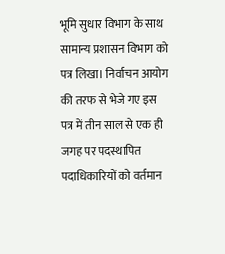भूमि सुधार विभाग के साथ सामान्य प्रशासन विभाग को पत्र लिखा। निर्वाचन आयोग की तरफ से भेजे गए इस पत्र में तीन साल से एक ही जगह पर पदस्थापित पदाधिकारियों को वर्तमान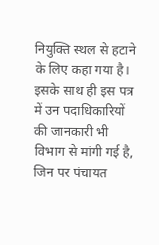नियुक्ति स्थल से हटाने के लिए कहा गया है। इसके साथ ही इस पत्र में उन पदाधिकारियों की जानकारी भी विभाग से मांगी गई है, जिन पर पंचायत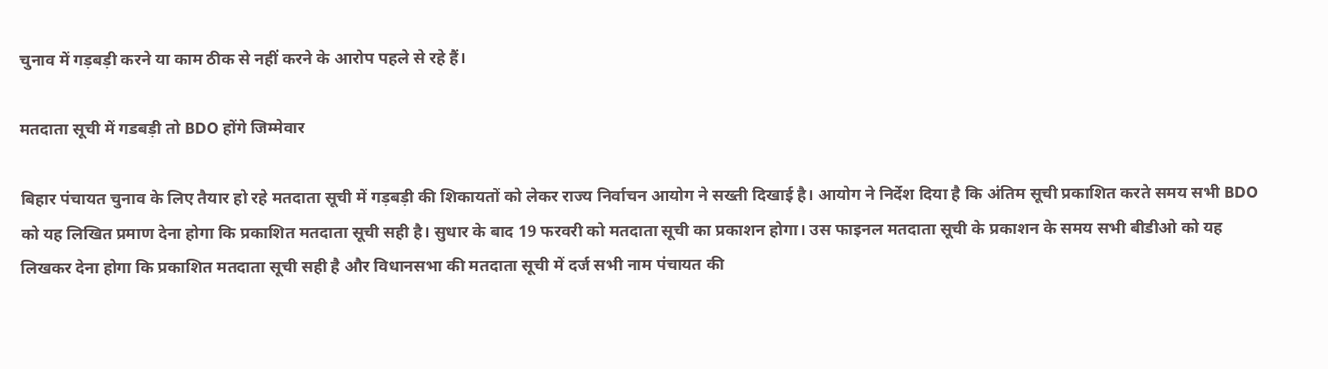चुनाव में गड़बड़ी करने या काम ठीक से नहीं करने के आरोप पहले से रहे हैं।

मतदाता सूची में गडबड़ी तो BDO होंगे जिम्मेवार

बिहार पंचायत चुनाव के लिए तैयार हो रहे मतदाता सूची में गड़बड़ी की शिकायतों को लेकर राज्य निर्वाचन आयोग ने सख्ती दिखाई है। आयोग ने निर्देश दिया है कि अंतिम सूची प्रकाशित करते समय सभी BDO को यह लिखित प्रमाण देना होगा कि प्रकाशित मतदाता सूची सही है। सुधार के बाद 19 फरवरी को मतदाता सूची का प्रकाशन होगा। उस फाइनल मतदाता सूची के प्रकाशन के समय सभी बीडीओ को यह लिखकर देना होगा कि प्रकाशित मतदाता सूची सही है और विधानसभा की मतदाता सूची में दर्ज सभी नाम पंचायत की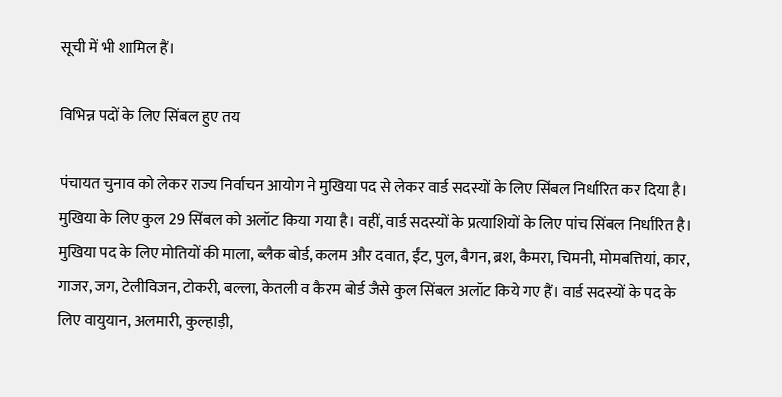सूची में भी शामिल हैं।

विभिन्न पदों के लिए सिंबल हुए तय

पंचायत चुनाव को लेकर राज्य निर्वाचन आयोग ने मुखिया पद से लेकर वार्ड सदस्यों के लिए सिंबल निर्धारित कर दिया है। मुखिया के लिए कुल 29 सिंबल को अलॉट किया गया है। वहीं, वार्ड सदस्यों के प्रत्याशियों के लिए पांच सिंबल निर्धारित है। मुखिया पद के लिए मोतियों की माला, ब्लैक बोर्ड, कलम और दवात, ईंट, पुल, बैगन, ब्रश, कैमरा, चिमनी, मोमबत्तियां, कार, गाजर, जग, टेलीविजन, टोकरी, बल्ला, केतली व कैरम बोर्ड जैसे कुल सिंबल अलॉट किये गए हैं। वार्ड सदस्यों के पद के लिए वायुयान, अलमारी, कुल्हाड़ी,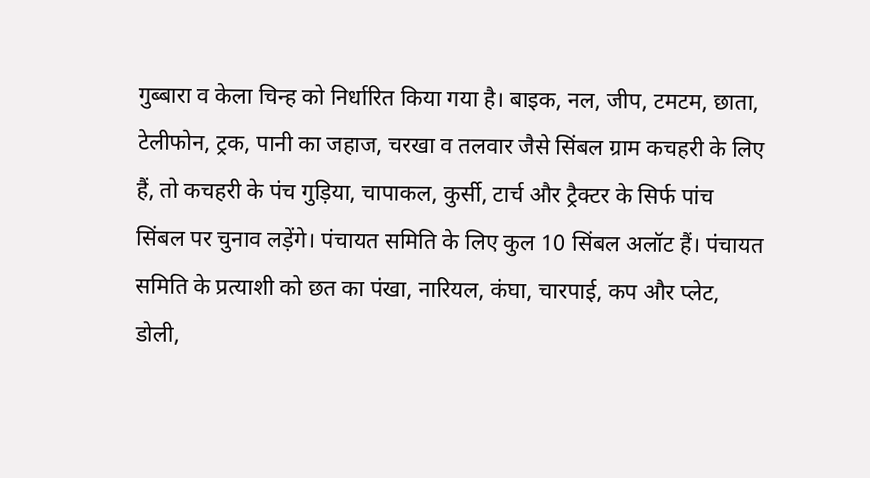गुब्बारा व केला चिन्ह को निर्धारित किया गया है। बाइक, नल, जीप, टमटम, छाता, टेलीफोन, ट्रक, पानी का जहाज, चरखा व तलवार जैसे सिंबल ग्राम कचहरी के लिए हैं, तो कचहरी के पंच गुड़िया, चापाकल, कुर्सी, टार्च और ट्रैक्टर के सिर्फ पांच सिंबल पर चुनाव लड़ेंगे। पंचायत समिति के लिए कुल 10 सिंबल अलॉट हैं। पंचायत समिति के प्रत्याशी को छत का पंखा, नारियल, कंघा, चारपाई, कप और प्लेट, डोली,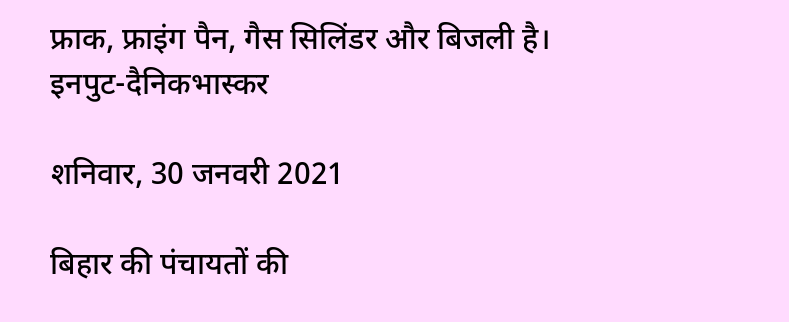फ्राक, फ्राइंग पैन, गैस सिलिंडर और बिजली है। इनपुट-दैनिकभास्कर

शनिवार, 30 जनवरी 2021

बिहार की पंचायतों की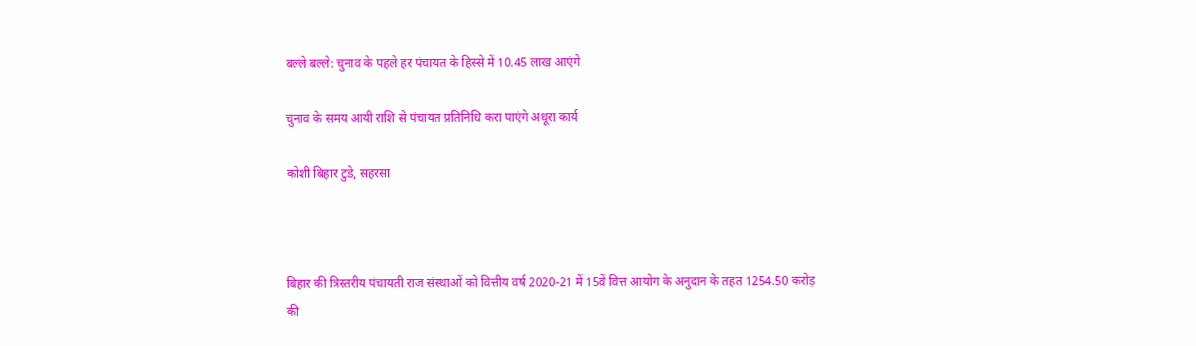बल्ले बल्ले: चुनाव के पहले हर पंचायत के हिस्से में 10.45 लाख आएंगे

चुनाव के समय आयी राशि से पंचायत प्रतिनिधि करा पाएंगे अधूरा कार्य

कोशी बिहार टुडे, सहरसा



बिहार की त्रिस्तरीय पंचायती राज संस्थाओं को वित्तीय वर्ष 2020-21 में 15वें वित्त आयोग के अनुदान के तहत 1254.50 करोड़ की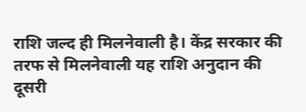राशि जल्द ही मिलनेवाली है। केंद्र सरकार की तरफ से मिलनेवाली यह राशि अनुदान की दूसरी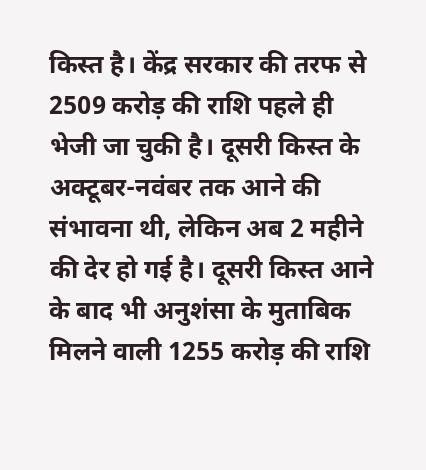किस्त है। केंद्र सरकार की तरफ से 2509 करोड़ की राशि पहले ही भेजी जा चुकी है। दूसरी किस्त के अक्टूबर-नवंबर तक आने की संभावना थी, लेकिन अब 2 महीने की देर हो गई है। दूसरी किस्त आने के बाद भी अनुशंसा के मुताबिक मिलने वाली 1255 करोड़ की राशि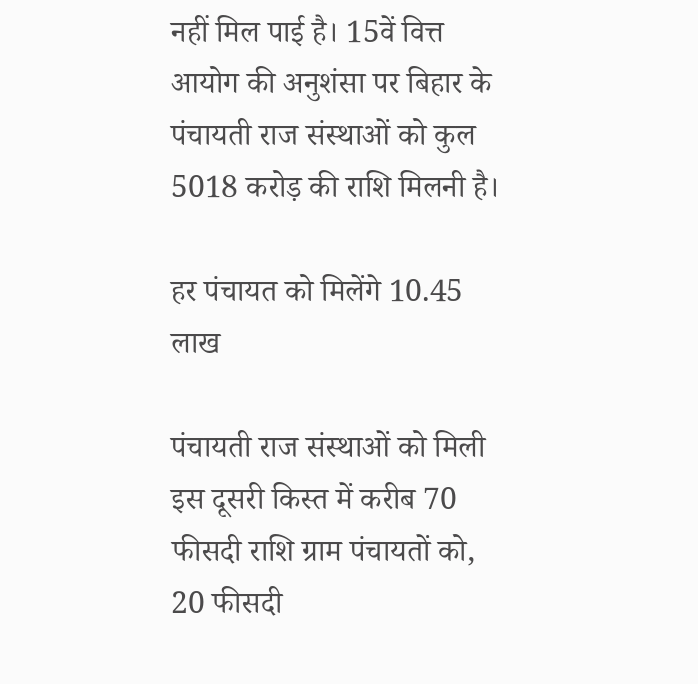नहीं मिल पाई है। 15वें वित्त आयोग की अनुशंसा पर बिहार के पंचायती राज संस्थाओं को कुल 5018 करोड़ की राशि मिलनी है।

हर पंचायत को मिलेंगे 10.45 लाख

पंचायती राज संस्थाओं को मिली इस दूसरी किस्त में करीब 70 फीसदी राशि ग्राम पंचायतों को, 20 फीसदी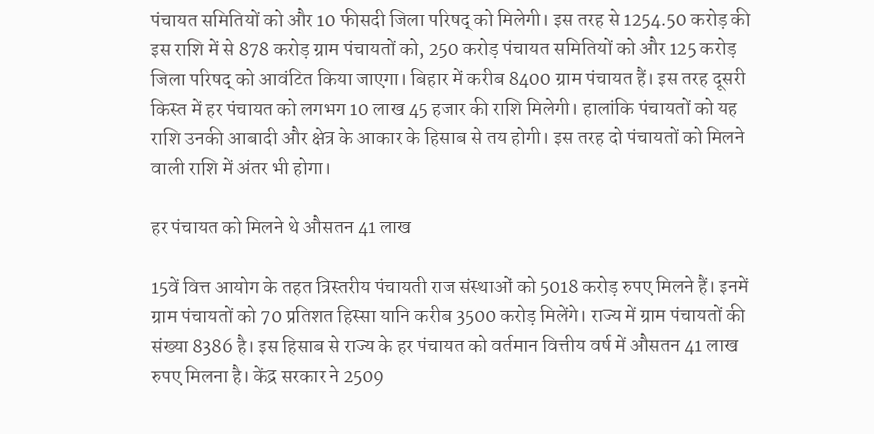पंचायत समितियों को और 10 फीसदी जिला परिषद् को मिलेगी। इस तरह से 1254.50 करोड़ की इस राशि में से 878 करोड़ ग्राम पंचायतों को, 250 करोड़ पंचायत समितियों को और 125 करोड़ जिला परिषद् को आवंटित किया जाएगा। बिहार में करीब 8400 ग्राम पंचायत हैं। इस तरह दूसरी किस्त में हर पंचायत को लगभग 10 लाख 45 हजार की राशि मिलेगी। हालांकि पंचायतों को यह राशि उनकी आबादी और क्षेत्र के आकार के हिसाब से तय होगी। इस तरह दो पंचायतों को मिलने वाली राशि में अंतर भी होगा।

हर पंचायत को मिलने थे औसतन 41 लाख

15वें वित्त आयोग के तहत त्रिस्तरीय पंचायती राज संस्थाओं को 5018 करोड़ रुपए मिलने हैं। इनमें ग्राम पंचायतों को 70 प्रतिशत हिस्सा यानि करीब 3500 करोड़ मिलेंगे। राज्य में ग्राम पंचायतों की संख्या 8386 है। इस हिसाब से राज्य के हर पंचायत को वर्तमान वित्तीय वर्ष में औसतन 41 लाख रुपए मिलना है। केंद्र सरकार ने 2509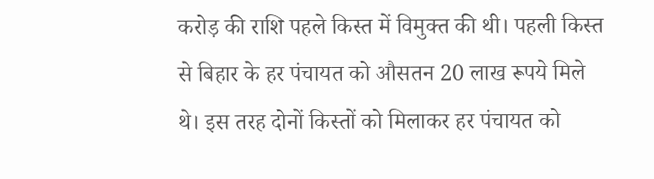करोड़ की राशि पहले किस्त में विमुक्त की थी। पहली किस्त से बिहार के हर पंचायत को औसतन 20 लाख रूपये मिले थे। इस तरह दोनों किस्तों को मिलाकर हर पंचायत को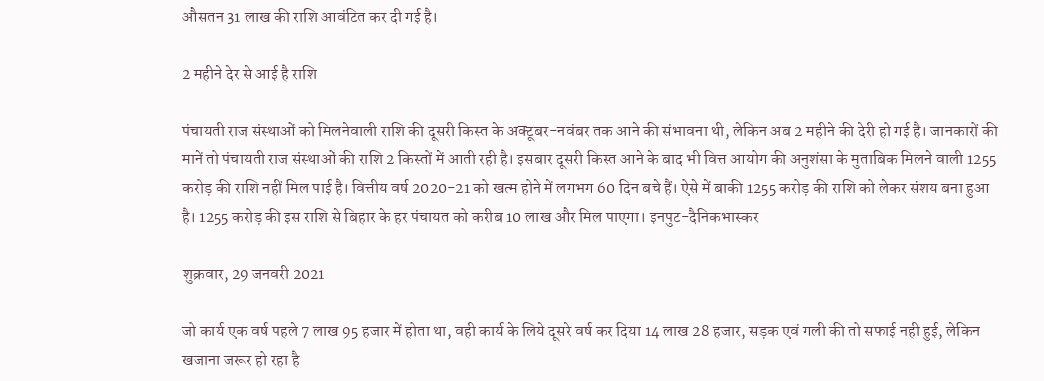औसतन 31 लाख की राशि आवंटित कर दी गई है।

2 महीने देर से आई है राशि

पंचायती राज संस्थाओं को मिलनेवाली राशि की दूसरी किस्त के अक्टूबर-नवंबर तक आने की संभावना थी, लेकिन अब 2 महीने की देरी हो गई है। जानकारों की मानें तो पंचायती राज संस्थाओं की राशि 2 किस्तों में आती रही है। इसबार दूसरी किस्त आने के बाद भी वित्त आयोग की अनुशंसा के मुताबिक मिलने वाली 1255 करोड़ की राशि नहीं मिल पाई है। वित्तीय वर्ष 2020-21 को खत्म होने में लगभग 60 दिन बचे हैं। ऐसे में बाकी 1255 करोड़ की राशि को लेकर संशय बना हुआ है। 1255 करोड़ की इस राशि से बिहार के हर पंचायत को करीब 10 लाख और मिल पाएगा। इनपुट-दैनिकभास्कर

शुक्रवार, 29 जनवरी 2021

जो कार्य एक वर्ष पहले 7 लाख 95 हजार में होता था, वही कार्य के लिये दूसरे वर्ष कर दिया 14 लाख 28 हजार, सड़क एवं गली की तो सफाई नही हुई, लेकिन खजाना जरूर हो रहा है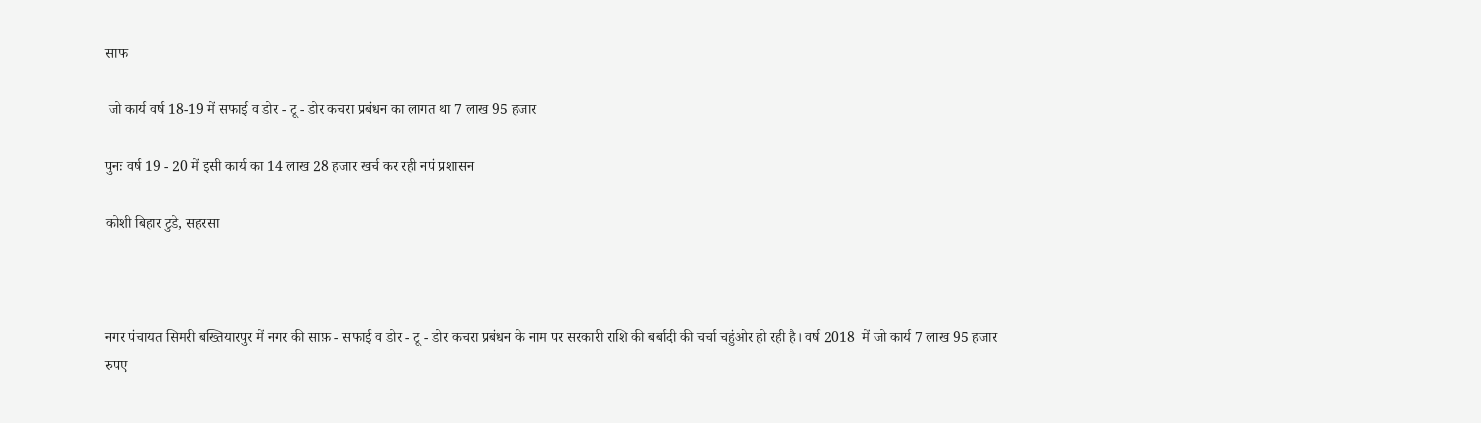साफ

 जो कार्य वर्ष 18-19 में सफाई व डोर - टू - डोर कचरा प्रबंधन का लागत था 7 लाख 95 हजार

पुनः वर्ष 19 - 20 में इसी कार्य का 14 लाख 28 हजार खर्च कर रही नपं प्रशासन

कोशी बिहार टुडे, सहरसा



नगर पंचायत सिमरी बख्तियारपुर में नगर की साफ़ - सफाई व डोर - टू - डोर कचरा प्रबंधन के नाम पर सरकारी राशि की बर्बादी की चर्चा चहुंओर हो रही है। वर्ष 2018  में जो कार्य 7 लाख 95 हजार रुपए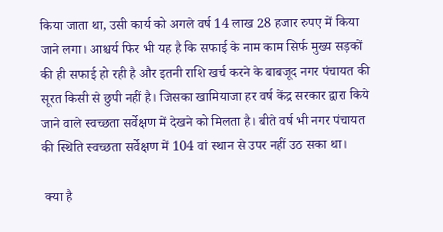किया जाता था, उसी कार्य को अगले वर्ष 14 लाख 28 हजार रुपए में किया जाने लगा। आश्चर्य फिर भी यह है कि सफाई के नाम काम सिर्फ मुख्य सड़कों की ही सफाई हो रही है और इतनी राशि खर्च करने के बाबजूद नगर पंचायत की सूरत किसी से छुपी नहीं है। जिसका खामियाजा हर वर्ष केंद्र सरकार द्वारा किये जाने वाले स्वच्छता सर्वेक्षण में देखने को मिलता है। बीते वर्ष भी नगर पंचायत की स्थिति स्वच्छता सर्वेक्षण में 104 वां स्थान से उपर नहीं उठ सका था।

 क्या है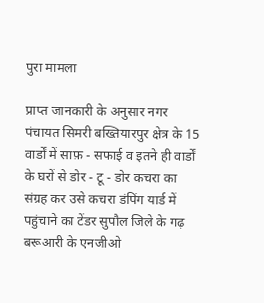पुरा मामला

प्राप्त जानकारी के अनुसार नगर पंचायत सिमरी बख्तियारपुर क्षेत्र के 15 वार्डों में साफ़ - सफाई व इतने ही वार्डों के घरों से डोर - टू - डोर कचरा का संग्रह कर उसे कचरा डंपिंग यार्ड में पहुंचाने का टेंडर सुपौल जिले के गढ़ बरूआरी के एनजीओ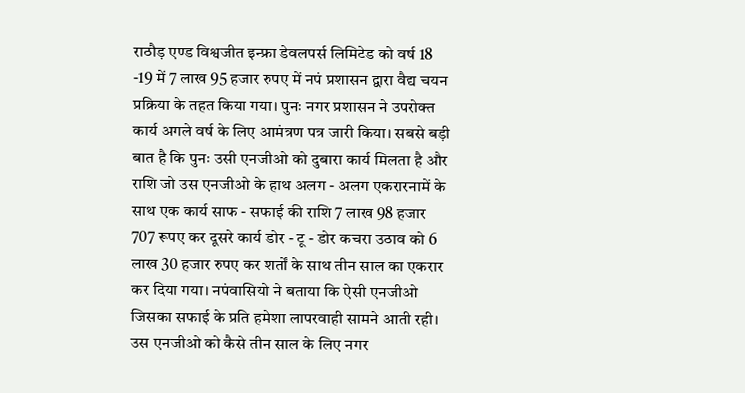राठौड़ एण्ड विश्वजीत इन्फ्रा डेवलपर्स लिमिटेड को वर्ष 18 -19 में 7 लाख 95 हजार रुपए में नपं प्रशासन द्वारा वैद्य चयन प्रक्रिया के तहत किया गया। पुनः नगर प्रशासन ने उपरोक्त कार्य अगले वर्ष के लिए आमंत्रण पत्र जारी किया। सबसे बड़ी बात है कि पुनः उसी एनजीओ को दुबारा कार्य मिलता है और राशि जो उस एनजीओ के हाथ अलग - अलग एकरारनामें के साथ एक कार्य साफ - सफाई की राशि 7 लाख 98 हजार 707 रूपए कर दूसरे कार्य डोर - टू - डोर कचरा उठाव को 6 लाख 30 हजार रुपए कर शर्तों के साथ तीन साल का एकरार कर दिया गया। नपंवासियो ने बताया कि ऐसी एनजीओ जिसका सफाई के प्रति हमेशा लापरवाही सामने आती रही। उस एनजीओ को कैसे तीन साल के लिए नगर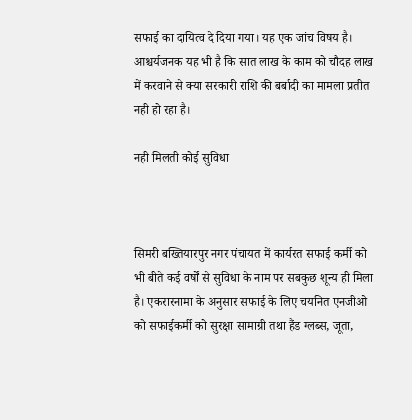सफाई का दायित्व दे दिया गया। यह एक जांच विषय है। आश्चर्यजनक यह भी है कि सात लाख के काम को चौदह लाख में करवाने से क्या सरकारी राशि की बर्बादी का मामला प्रतीत नही हो रहा है।

नही मिलती कोई सुविधा



सिमरी बख्तियारपुर नगर पंचायत में कार्यरत सफाई कर्मी को भी बीते कई वर्षों से सुविधा के नाम पर सबकुछ शून्य ही मिला है। एकरारनामा के अनुसार सफाई के लिए चयनित एनजीओ को सफाईकर्मी को सुरक्षा सामाग्री तथा हैंड ग्लब्स, जूता,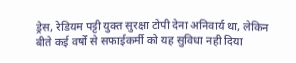ड्रेस, रेडियम पट्टी युक्त सुरक्षा टोपी देना अनिवार्य था, लेकिन बीते कई वर्षों से सफाईकर्मी को यह सुविधा नही दिया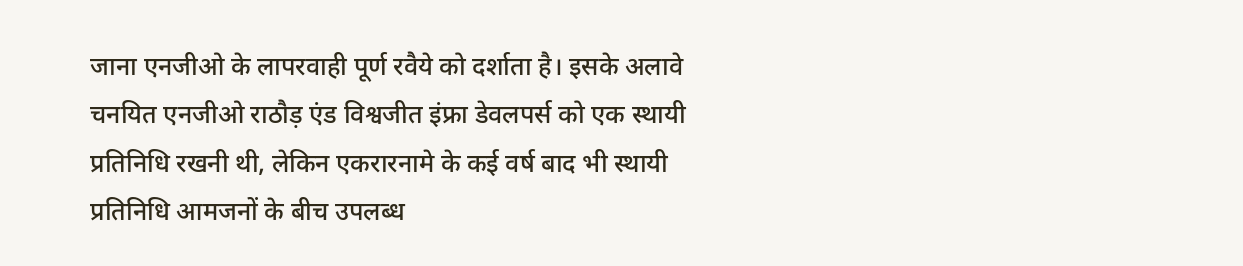जाना एनजीओ के लापरवाही पूर्ण रवैये को दर्शाता है। इसके अलावे चनयित एनजीओ राठौड़ एंड विश्वजीत इंफ्रा डेवलपर्स को एक स्थायी प्रतिनिधि रखनी थी, लेकिन एकरारनामे के कई वर्ष बाद भी स्थायी प्रतिनिधि आमजनों के बीच उपलब्ध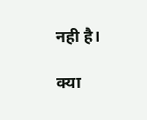नही है।

क्या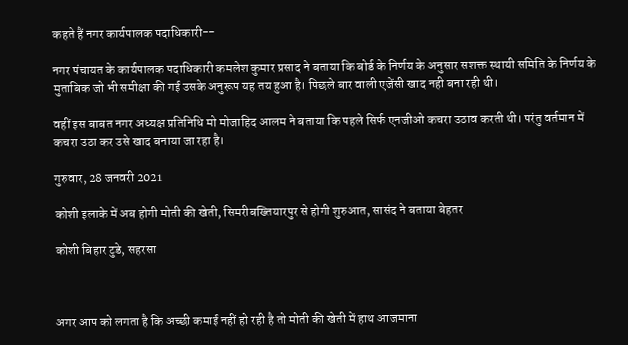कहते हैं नगर कार्यपालक पदाधिकारी--

नगर पंचायत के कार्यपालक पदाधिकारी कमलेश कुमार प्रसाद ने बताया कि बोर्ड के निर्णय के अनुसार सशक्त स्थायी समिति के निर्णय के मुताबिक जो भी समीक्षा की गई उसके अनुरूप यह तय हुआ है। पिछले बार वाली एजेंसी खाद नही बना रही थी।

वहीं इस बाबत नगर अध्यक्ष प्रतिनिधि मो मोजाहिद आलम ने बताया कि पहले सिर्फ एनजीओ कचरा उठाव करती थी। परंतु वर्तमान में कचरा उठा कर उसे खाद बनाया जा रहा है।

गुरुवार, 28 जनवरी 2021

कोशी इलाके में अब होगी मोती की खेती, सिमरीबख्तियारपुर से होगी शुरुआत, सासंद ने बताया बेहतर

कोशी बिहार टुडे, सहरसा



अगर आप को लगता है कि अच्छी कमाई नहीं हो रही है तो मोती की खेती में हाथ आजमाना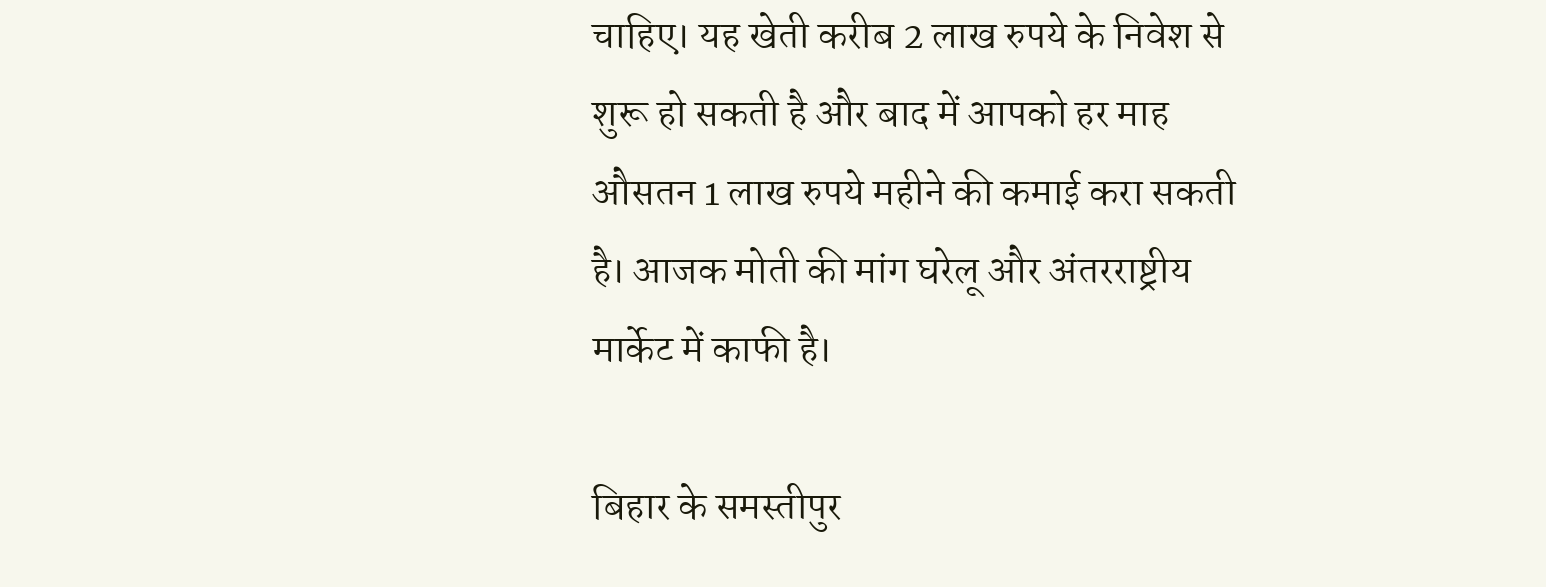चाहिए। यह खेती करीब 2 लाख रुपये के निवेश से शुरू हो सकती है और बाद में आपको हर माह औसतन 1 लाख रुपये महीने की कमाई करा सकती है। आजक मोती की मांग घरेलू और अंतरराष्ट्रीय मार्केट में काफी है।

बिहार के समस्तीपुर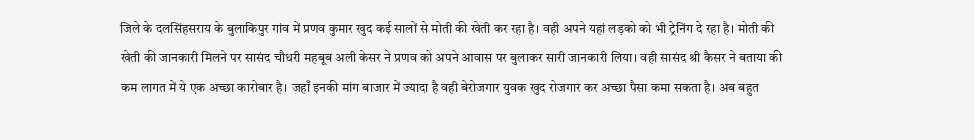जिले के दलसिंहसराय के बुलाकिपुर गांव में प्रणव कुमार खुद कई सालों से मोती की खेती कर रहा है। वही अपने यहां लड़को को भी ट्रेनिंग दे रहा है। मोती की खेती की जानकारी मिलने पर सासंद चौधरी महबूब अली केसर ने प्रणव को अपने आवास पर बुलाकर सारी जानकारी लिया। वही सासंद श्री कैसर ने बताया की कम लागत में ये एक अच्छा कारोबार है। जहाँ इनकी मांग बाजार में ज्यादा है वही बेरोजगार युवक खुद रोजगार कर अच्छा पैसा कमा सकता है। अब बहुत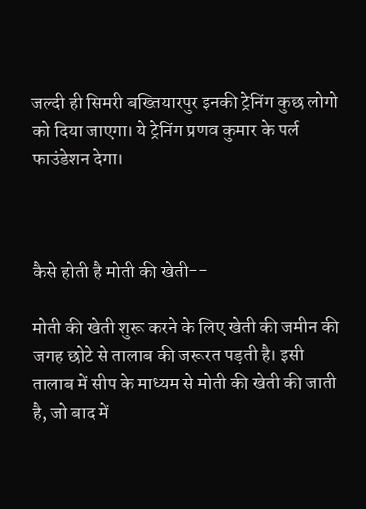जल्दी ही सिमरी बख्तियारपुर इनकी ट्रेनिंग कुछ लोगो को दिया जाएगा। ये ट्रेनिंग प्रणव कुमार के पर्ल फाउंडेशन देगा।



कैसे होती है मोती की खेती--

मोती की खेती शुरू करने के लिए खेती की जमीन की जगह छोटे से तालाब की जरूरत पड़ती है। इसी तालाब में सीप के माध्यम से मोती की खेती की जाती है, जो बाद में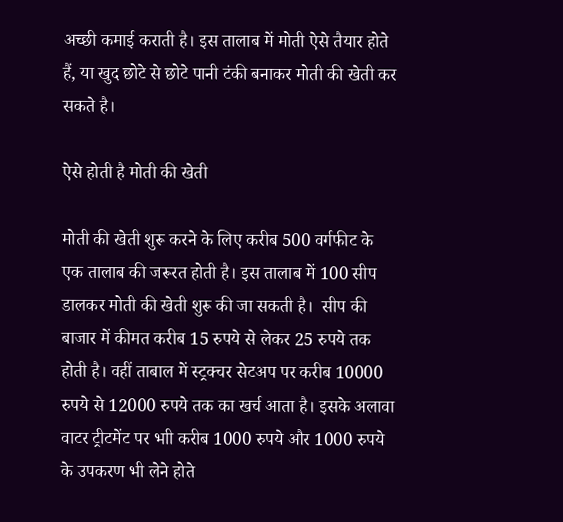अच्छी कमाई कराती है। इस तालाब में मोती ऐसे तैयार होते हैं, या खुद छोटे से छोटे पानी टंकी बनाकर मोती की खेती कर सकते है।

ऐसे होती है मोती की खेती

मोती की खेती शुरू करने के लिए करीब 500 वर्गफीट के एक तालाब की जरूरत होती है। इस तालाब में 100 सीप डालकर मोती की खेती शुरू की जा सकती है।  सीप की बाजार में कीमत करीब 15 रुपये से लेकर 25 रुपये तक होती है। वहीं ताबाल में स्ट्रक्चर सेटअप पर करीब 10000 रुपये से 12000 रुपये तक का खर्च आता है। इसके अलावा वाटर ट्रीटमेंट पर भाी करीब 1000 रुपये और 1000 रुपये के उपकरण भी लेने होते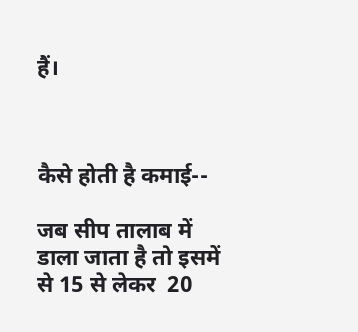हैं।



कैसे होती है कमाई--

जब सीप तालाब में डाला जाता है तो इसमें से 15 से लेकर  20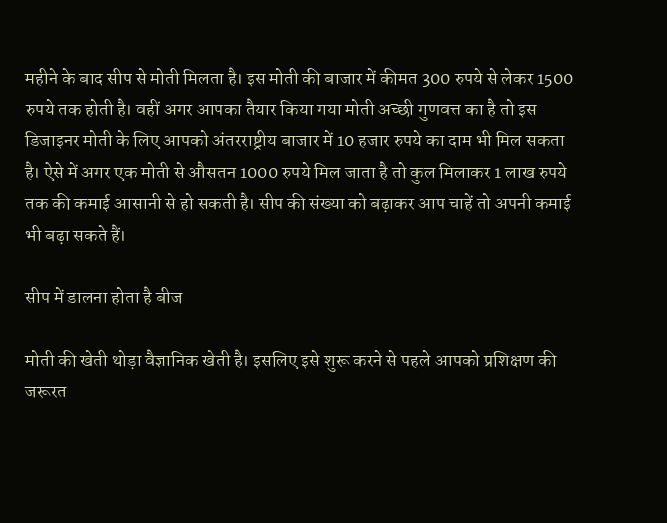महीने के बाद सीप से मोती मिलता है। इस मोती की बाजार में कीमत 300 रुपये से लेकर 1500 रुपये तक होती है। वहीं अगर आपका तैयार किया गया मोती अच्छी गुणवत्त का है तो इस डिजाइनर मोती के लिए आपको अंतरराष्ट्रीय बाजार में 10 हजार रुपये का दाम भी मिल सकता है। ऐसे में अगर एक मोती से औसतन 1000 रुपये मिल जाता है तो कुल मिलाकर 1 लाख रुपये तक की कमाई आसानी से हो सकती है। सीप की संख्या को बढ़ाकर आप चाहें तो अपनी कमाई भी बढ़ा सकते हैं।

सीप में डालना होता है बीज

मोती की खेती थोड़ा वैज्ञानिक खेती है। इसलिए इसे शुरू करने से पहले आपको प्रशिक्षण की जरूरत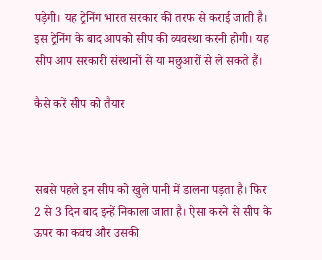पड़ेगी। यह ट्रेनिंग भारत सरकार की तरफ से कराई जाती है। इस ट्रेनिंग के बाद आपको सीप की व्यवस्था करनी होगी। यह सीप आप सरकारी संस्थानों से या मछुआरों से ले सकते हैं।

कैसे करें सीप को तैयार



सबसे पहले इन सीप को खुले पानी में डालना पड़ता है। फिर 2 से 3 दिन बाद इन्हें निकाला जाता है। ऐसा करने से सीप के ऊपर का कवच और उसकी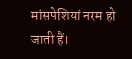मांसपेशियां नरम हो जाती हैं।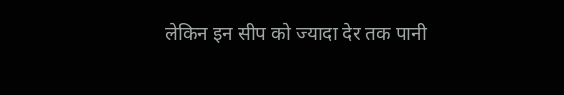लेकिन इन सीप को ज्यादा देर तक पानी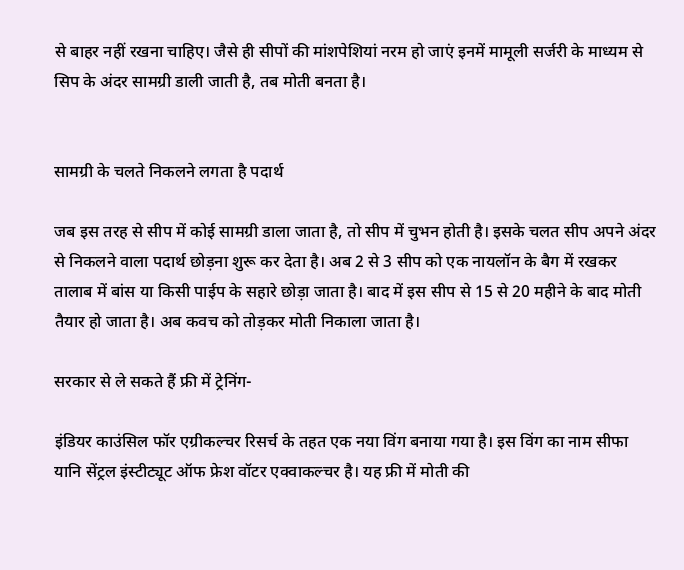से बाहर नहीं रखना चाहिए। जैसे ही सीपों की मांशपेशियां नरम हो जाएं इनमें मामूली सर्जरी के माध्यम से सिप के अंदर सामग्री डाली जाती है, तब मोती बनता है।


सामग्री के चलते निकलने लगता है पदार्थ

जब इस तरह से सीप में कोई सामग्री डाला जाता है, तो सीप में चुभन होती है। इसके चलत सीप अपने अंदर से निकलने वाला पदार्थ छोड़ना शुरू कर देता है। अब 2 से 3 सीप को एक नायलॉन के बैग में रखकर तालाब में बांस या किसी पाईप के सहारे छोड़ा जाता है। बाद में इस सीप से 15 से 20 महीने के बाद मोती तैयार हो जाता है। अब कवच को तोड़कर मोती निकाला जाता है।

सरकार से ले सकते हैं फ्री में ट्रेनिंग-

इंडियर काउंसिल फॉर एग्रीकल्चर रिसर्च के तहत एक नया विंग बनाया गया है। इस विंग का नाम सीफा यानि सेंट्रल इंस्टीट्यूट ऑफ फ्रेश वॉटर एक्वाकल्चर है। यह फ्री में मोती की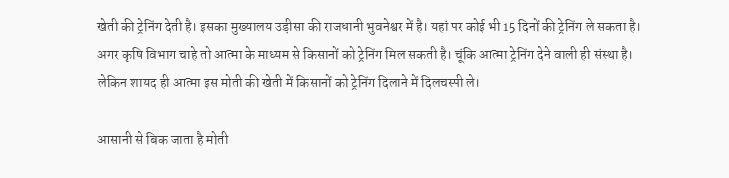खेती की ट्रेनिंग देती है। इसका मुख्यालय उड़ीसा की राजधानी भुवनेश्वर में है। यहां पर कोई भी 15 दिनों की ट्रेनिंग ले सकता है। अगर कृषि विभाग चाहे तो आत्मा के माध्यम से किसानों को ट्रेनिंग मिल सकती है। चूंकि आत्मा ट्रेनिंग देने वाली ही संस्था है। लेकिन शायद ही आत्मा इस मोती की खेती में किसानों को ट्रेनिंग दिलाने में दिलचस्पी ले।

आसानी से बिक जाता है मोती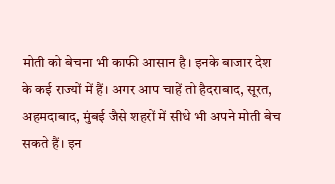मोती को बेचना भी काफी आसान है। इनके बाजार देश के कई राज्यों में हैं। अगर आप चाहें तो हैदराबाद, सूरत, अहमदाबाद, मुंबई जैसे शहरों में सीधे भी अपने मोती बेच सकते हैं। इन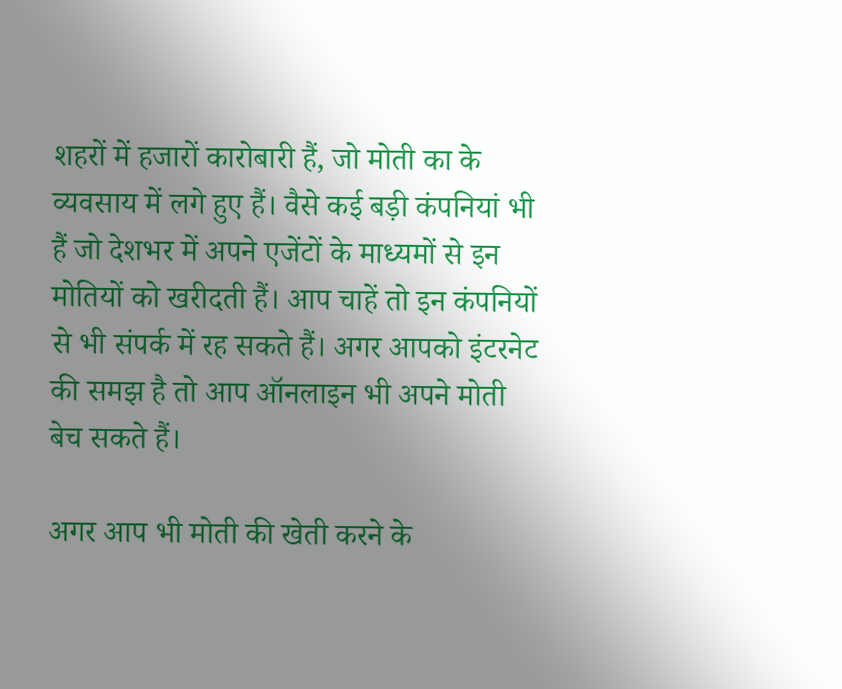शहरों में हजारों कारोबारी हैं, जो मोती का के व्यवसाय में लगे हुए हैं। वैसे कई बड़ी कंपनियां भी हैं जो देशभर में अपने एजेंटों के माध्यमों से इन मोतियों को खरीदती हैं। आप चाहें तो इन कंपनियों से भी संपर्क में रह सकते हैं। अगर आपको इंटरनेट की समझ है तो आप ऑनलाइन भी अपने मोती बेच सकते हैं।

अगर आप भी मोती की खेती करने के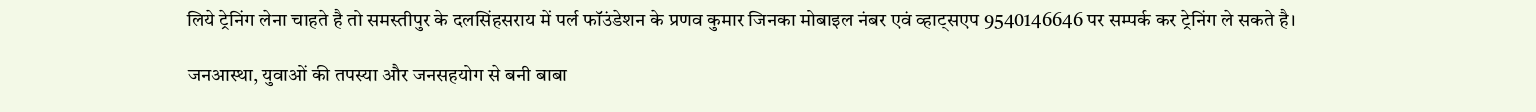लिये ट्रेनिंग लेना चाहते है तो समस्तीपुर के दलसिंहसराय में पर्ल फॉउंडेशन के प्रणव कुमार जिनका मोबाइल नंबर एवं व्हाट्सएप 9540146646 पर सम्पर्क कर ट्रेनिंग ले सकते है।

जनआस्था, युवाओं की तपस्या और जनसहयोग से बनी बाबा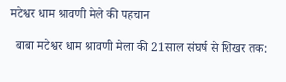मटेश्वर धाम श्रावणी मेले की पहचान

  बाबा मटेश्वर धाम श्रावणी मेला की 21साल संघर्ष से शिखर तक: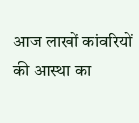आज लाखों कांवरियों की आस्था का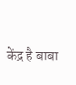केंद्र है बाबा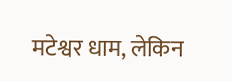मटेश्वर धाम, लेकिन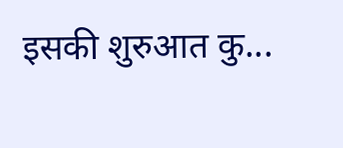इसकी शुरुआत कु...